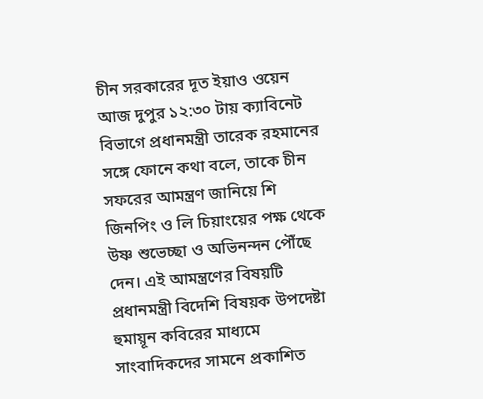চীন সরকারের দূত ইয়াও ওয়েন আজ দুপুর ১২:৩০ টায় ক্যাবিনেট বিভাগে প্রধানমন্ত্রী তারেক রহমানের সঙ্গে ফোনে কথা বলে, তাকে চীন সফরের আমন্ত্রণ জানিয়ে শি জিনপিং ও লি চিয়াংয়ের পক্ষ থেকে উষ্ণ শুভেচ্ছা ও অভিনন্দন পৌঁছে দেন। এই আমন্ত্রণের বিষয়টি প্রধানমন্ত্রী বিদেশি বিষয়ক উপদেষ্টা হুমায়ূন কবিরের মাধ্যমে সাংবাদিকদের সামনে প্রকাশিত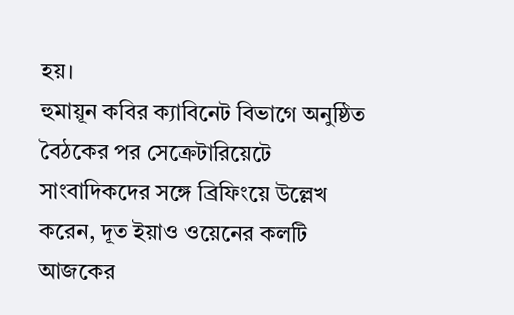হয়।
হুমায়ূন কবির ক্যাবিনেট বিভাগে অনুষ্ঠিত বৈঠকের পর সেক্রেটারিয়েটে সাংবাদিকদের সঙ্গে ব্রিফিংয়ে উল্লেখ করেন, দূত ইয়াও ওয়েনের কলটি আজকের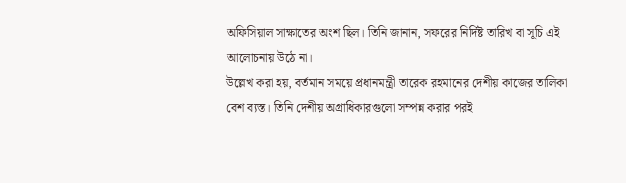অফিসিয়াল সাক্ষাতের অংশ ছিল। তিনি জানান, সফরের নির্দিষ্ট তারিখ বা সূচি এই আলোচনায় উঠে না।
উল্লেখ করা হয়, বর্তমান সময়ে প্রধানমন্ত্রী তারেক রহমানের দেশীয় কাজের তালিকা বেশ ব্যস্ত। তিনি দেশীয় অগ্রাধিকারগুলো সম্পন্ন করার পরই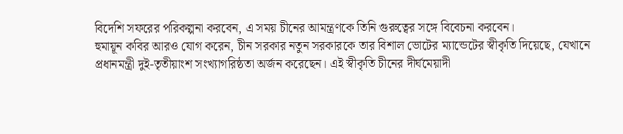বিদেশি সফরের পরিকল্পনা করবেন, এ সময় চীনের আমন্ত্রণকে তিনি গুরুত্বের সঙ্গে বিবেচনা করবেন।
হুমায়ূন কবির আরও যোগ করেন, চীন সরকার নতুন সরকারকে তার বিশাল ভোটের ম্যান্ডেটের স্বীকৃতি দিয়েছে, যেখানে প্রধানমন্ত্রী দুই-তৃতীয়াংশ সংখ্যাগরিষ্ঠতা অর্জন করেছেন। এই স্বীকৃতি চীনের দীর্ঘমেয়াদী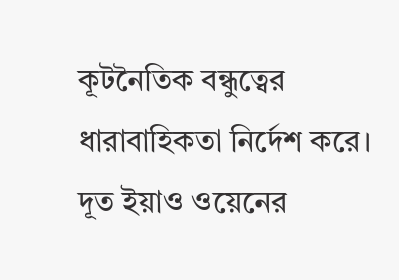কূটনৈতিক বন্ধুত্বের ধারাবাহিকতা নির্দেশ করে।
দূত ইয়াও ওয়েনের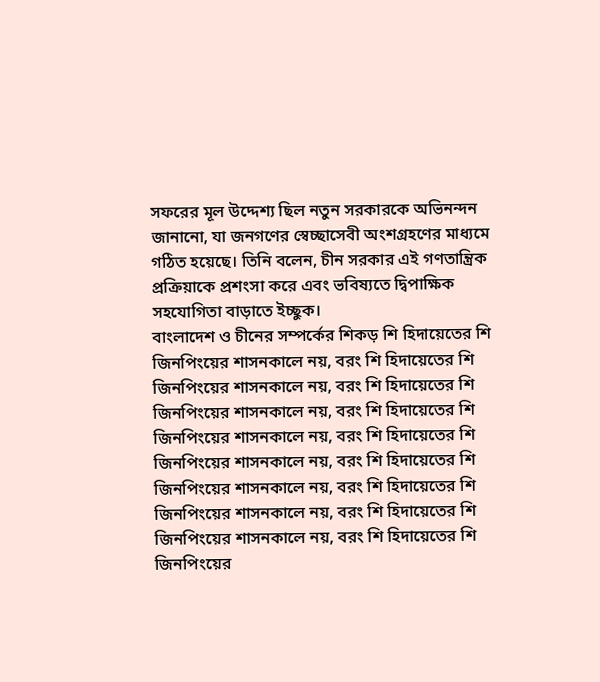সফরের মূল উদ্দেশ্য ছিল নতুন সরকারকে অভিনন্দন জানানো, যা জনগণের স্বেচ্ছাসেবী অংশগ্রহণের মাধ্যমে গঠিত হয়েছে। তিনি বলেন, চীন সরকার এই গণতান্ত্রিক প্রক্রিয়াকে প্রশংসা করে এবং ভবিষ্যতে দ্বিপাক্ষিক সহযোগিতা বাড়াতে ইচ্ছুক।
বাংলাদেশ ও চীনের সম্পর্কের শিকড় শি হিদায়েতের শি জিনপিংয়ের শাসনকালে নয়, বরং শি হিদায়েতের শি জিনপিংয়ের শাসনকালে নয়, বরং শি হিদায়েতের শি জিনপিংয়ের শাসনকালে নয়, বরং শি হিদায়েতের শি জিনপিংয়ের শাসনকালে নয়, বরং শি হিদায়েতের শি জিনপিংয়ের শাসনকালে নয়, বরং শি হিদায়েতের শি জিনপিংয়ের শাসনকালে নয়, বরং শি হিদায়েতের শি জিনপিংয়ের শাসনকালে নয়, বরং শি হিদায়েতের শি জিনপিংয়ের শাসনকালে নয়, বরং শি হিদায়েতের শি জিনপিংয়ের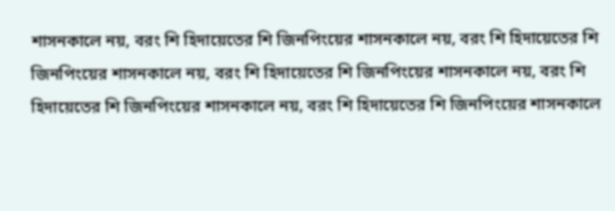শাসনকালে নয়, বরং শি হিদায়েতের শি জিনপিংয়ের শাসনকালে নয়, বরং শি হিদায়েতের শি জিনপিংয়ের শাসনকালে নয়, বরং শি হিদায়েতের শি জিনপিংয়ের শাসনকালে নয়, বরং শি হিদায়েতের শি জিনপিংয়ের শাসনকালে নয়, বরং শি হিদায়েতের শি জিনপিংয়ের শাসনকালে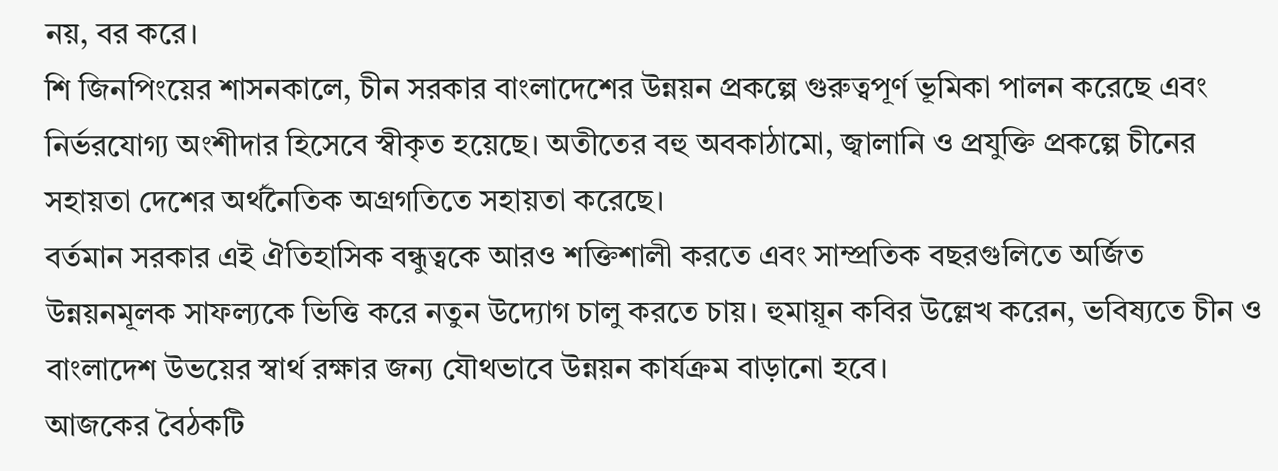নয়, বর করে।
শি জিনপিংয়ের শাসনকালে, চীন সরকার বাংলাদেশের উন্নয়ন প্রকল্পে গুরুত্বপূর্ণ ভূমিকা পালন করেছে এবং নির্ভরযোগ্য অংশীদার হিসেবে স্বীকৃত হয়েছে। অতীতের বহু অবকাঠামো, জ্বালানি ও প্রযুক্তি প্রকল্পে চীনের সহায়তা দেশের অর্থনৈতিক অগ্রগতিতে সহায়তা করেছে।
বর্তমান সরকার এই ঐতিহাসিক বন্ধুত্বকে আরও শক্তিশালী করতে এবং সাম্প্রতিক বছরগুলিতে অর্জিত উন্নয়নমূলক সাফল্যকে ভিত্তি করে নতুন উদ্যোগ চালু করতে চায়। হুমায়ূন কবির উল্লেখ করেন, ভবিষ্যতে চীন ও বাংলাদেশ উভয়ের স্বার্থ রক্ষার জন্য যৌথভাবে উন্নয়ন কার্যক্রম বাড়ানো হবে।
আজকের বৈঠকটি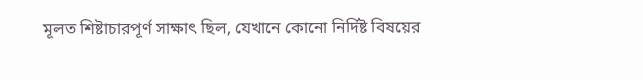মূলত শিষ্টাচারপূর্ণ সাক্ষাৎ ছিল, যেখানে কোনো নির্দিষ্ট বিষয়ের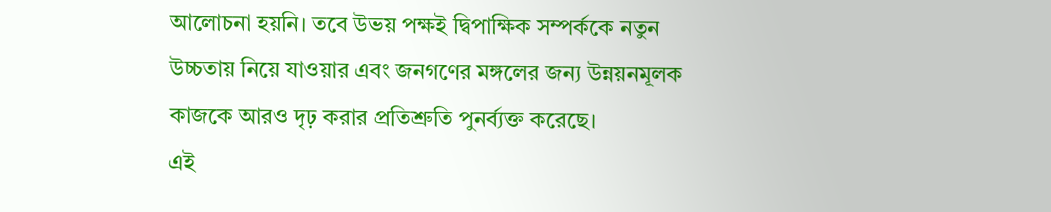আলোচনা হয়নি। তবে উভয় পক্ষই দ্বিপাক্ষিক সম্পর্ককে নতুন উচ্চতায় নিয়ে যাওয়ার এবং জনগণের মঙ্গলের জন্য উন্নয়নমূলক কাজকে আরও দৃঢ় করার প্রতিশ্রুতি পুনর্ব্যক্ত করেছে।
এই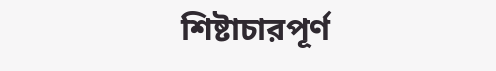শিষ্টাচারপূর্ণ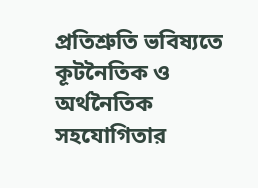প্রতিশ্রুতি ভবিষ্যতে কূটনৈতিক ও অর্থনৈতিক সহযোগিতার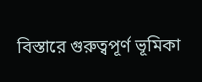বিস্তারে গুরুত্বপূর্ণ ভূমিকা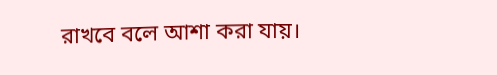রাখবে বলে আশা করা যায়।